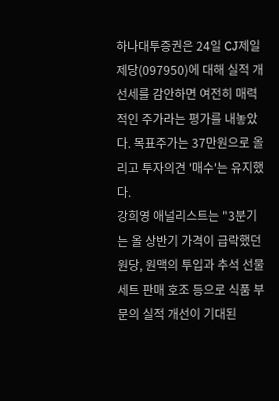하나대투증권은 24일 CJ제일제당(097950)에 대해 실적 개선세를 감안하면 여전히 매력적인 주가라는 평가를 내놓았다. 목표주가는 37만원으로 올리고 투자의견 '매수'는 유지했다.
강희영 애널리스트는 "3분기는 올 상반기 가격이 급락했던 원당, 원맥의 투입과 추석 선물세트 판매 호조 등으로 식품 부문의 실적 개선이 기대된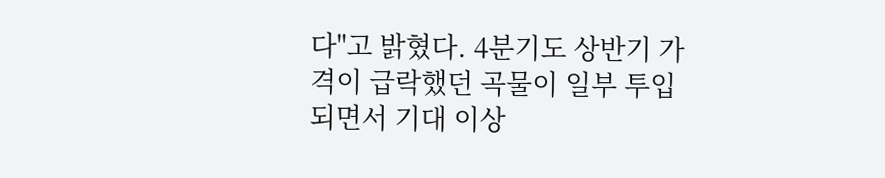다"고 밝혔다. 4분기도 상반기 가격이 급락했던 곡물이 일부 투입되면서 기대 이상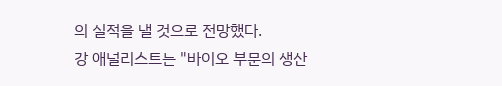의 실적을 낼 것으로 전망했다.
강 애널리스트는 "바이오 부문의 생산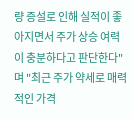량 증설로 인해 실적이 좋아지면서 주가 상승 여력이 충분하다고 판단한다"며 "최근 주가 약세로 매력적인 가격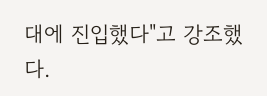대에 진입했다"고 강조했다.